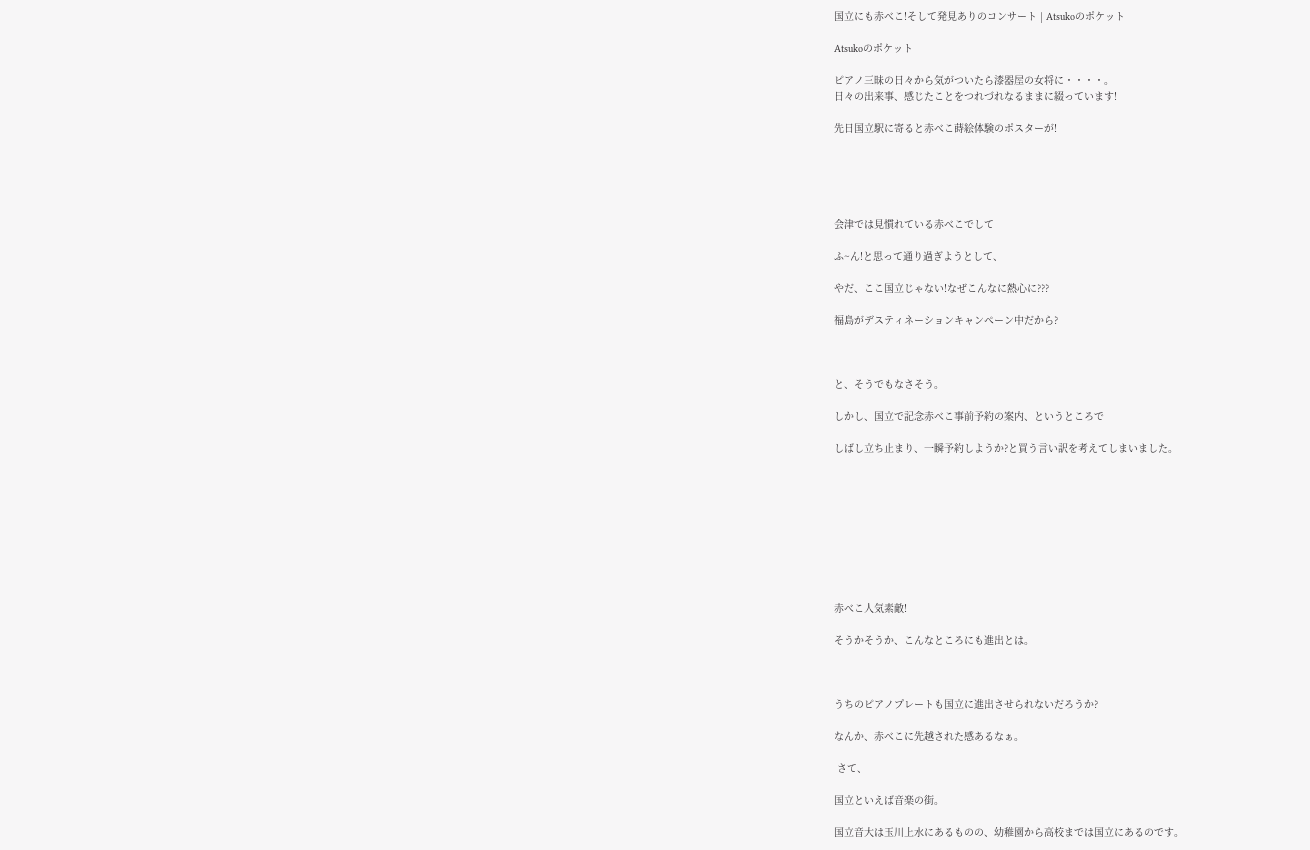国立にも赤べこ!そして発見ありのコンサート | Atsukoのポケット

Atsukoのポケット

ピアノ三昧の日々から気がついたら漆器屋の女将に・・・・。
日々の出来事、感じたことをつれづれなるままに綴っています!

先日国立駅に寄ると赤べこ蒔絵体験のポスターが!





会津では見慣れている赤べこでして

ふ~ん!と思って通り過ぎようとして、

やだ、ここ国立じゃない!なぜこんなに熱心に???

福島がデスティネーションキャンペーン中だから?



と、そうでもなさそう。

しかし、国立で記念赤べこ事前予約の案内、というところで

しばし立ち止まり、一瞬予約しようか?と買う言い訳を考えてしまいました。









赤べこ人気素敵!

そうかそうか、こんなところにも進出とは。



うちのピアノプレートも国立に進出させられないだろうか?

なんか、赤べこに先越された感あるなぁ。

 さて、

国立といえば音楽の街。

国立音大は玉川上水にあるものの、幼稚園から高校までは国立にあるのです。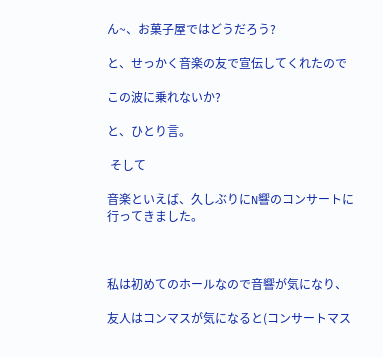ん~、お菓子屋ではどうだろう?

と、せっかく音楽の友で宣伝してくれたので

この波に乗れないか?

と、ひとり言。

 そして

音楽といえば、久しぶりにN響のコンサートに行ってきました。



私は初めてのホールなので音響が気になり、

友人はコンマスが気になると(コンサートマス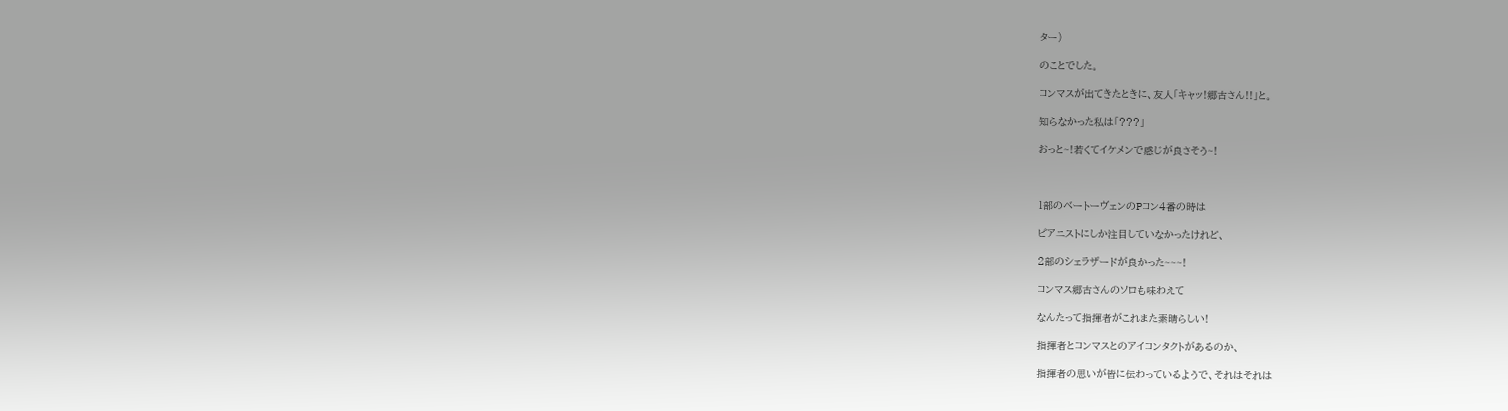ター)

のことでした。

コンマスが出てきたときに、友人「キャッ!郷古さん!!」と。

知らなかった私は「???」

おっと~!若くてイケメンで感じが良さそう~!



1部のベートーヴェンのPコン4番の時は

ピアニストにしか注目していなかったけれど、

2部のシェラザードが良かった~~~!

コンマス郷古さんのソロも味わえて

なんたって指揮者がこれまた素晴らしい!

指揮者とコンマスとのアイコンタクトがあるのか、

指揮者の思いが皆に伝わっているようで、それはそれは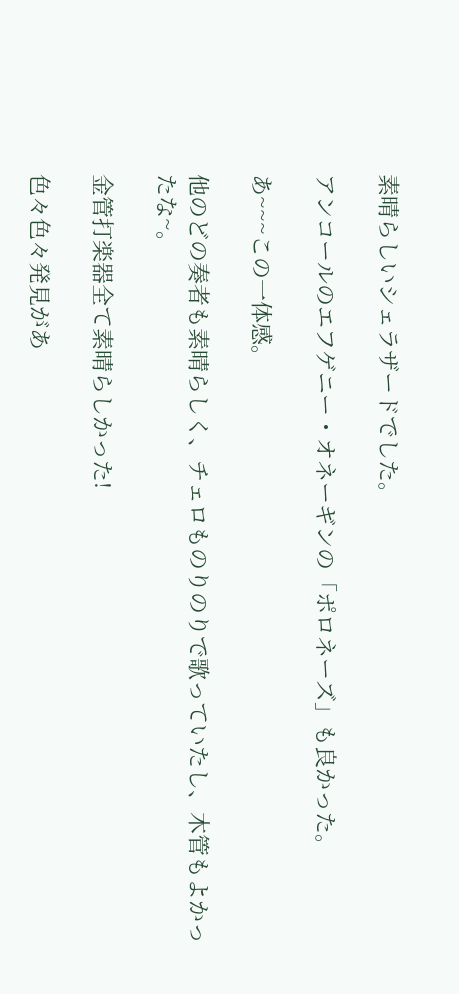素晴らしいシェラザードでした。

アンコールのエフゲニー・オネーギンの「ポロネーズ」も良かった。

あ~~~この一体感。

他のどの奏者も素晴らしく、チェロものりのりで歌っていたし、木管もよかったな~。

金管打楽器全て素晴らしかった!

色々色々発見があ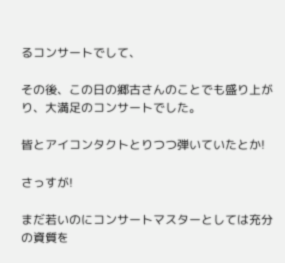るコンサートでして、

その後、この日の郷古さんのことでも盛り上がり、大満足のコンサートでした。

皆とアイコンタクトとりつつ弾いていたとか!

さっすが!

まだ若いのにコンサートマスターとしては充分の資質を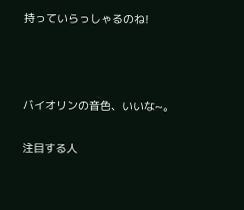持っていらっしゃるのね!



バイオリンの音色、いいな~。

注目する人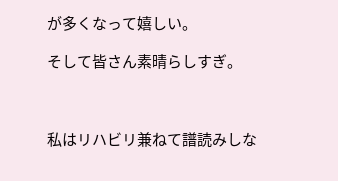が多くなって嬉しい。

そして皆さん素晴らしすぎ。



私はリハビリ兼ねて譜読みしな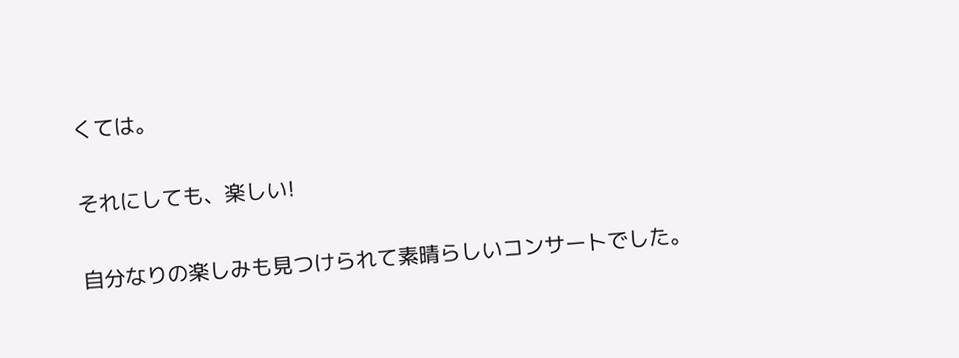くては。

それにしても、楽しい!

自分なりの楽しみも見つけられて素晴らしいコンサートでした。